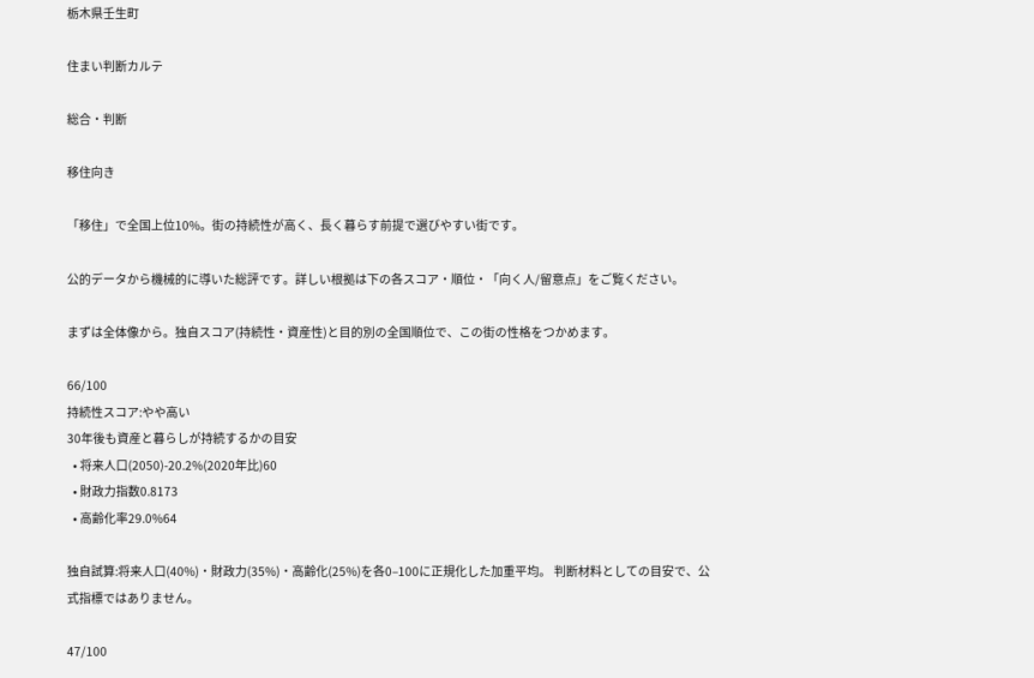栃木県壬生町

住まい判断カルテ

総合・判断

移住向き

「移住」で全国上位10%。街の持続性が高く、長く暮らす前提で選びやすい街です。

公的データから機械的に導いた総評です。詳しい根拠は下の各スコア・順位・「向く人/留意点」をご覧ください。

まずは全体像から。独自スコア(持続性・資産性)と目的別の全国順位で、この街の性格をつかめます。

66/100
持続性スコア:やや高い
30年後も資産と暮らしが持続するかの目安
  • 将来人口(2050)-20.2%(2020年比)60
  • 財政力指数0.8173
  • 高齢化率29.0%64

独自試算:将来人口(40%)・財政力(35%)・高齢化(25%)を各0–100に正規化した加重平均。 判断材料としての目安で、公式指標ではありません。

47/100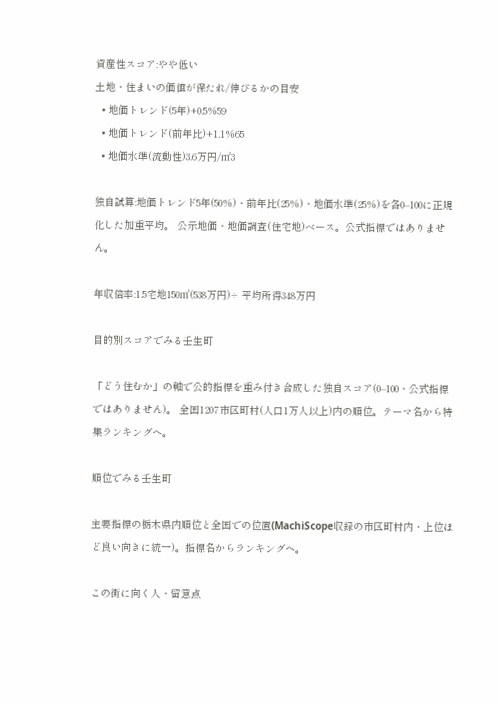資産性スコア:やや低い
土地・住まいの価値が保たれ/伸びるかの目安
  • 地価トレンド(5年)+0.5%59
  • 地価トレンド(前年比)+1.1%65
  • 地価水準(流動性)3.6万円/㎡3

独自試算:地価トレンド5年(50%)・前年比(25%)・地価水準(25%)を各0–100に正規化した加重平均。 公示地価・地価調査(住宅地)ベース。公式指標ではありません。

年収倍率:1.5宅地150㎡(538万円)÷ 平均所得348万円

目的別スコアでみる壬生町

「どう住むか」の軸で公的指標を重み付き合成した独自スコア(0–100・公式指標ではありません)。 全国1207市区町村(人口1万人以上)内の順位。テーマ名から特集ランキングへ。

順位でみる壬生町

主要指標の栃木県内順位と全国での位置(MachiScope収録の市区町村内・上位ほど良い向きに統一)。指標名からランキングへ。

この街に向く人・留意点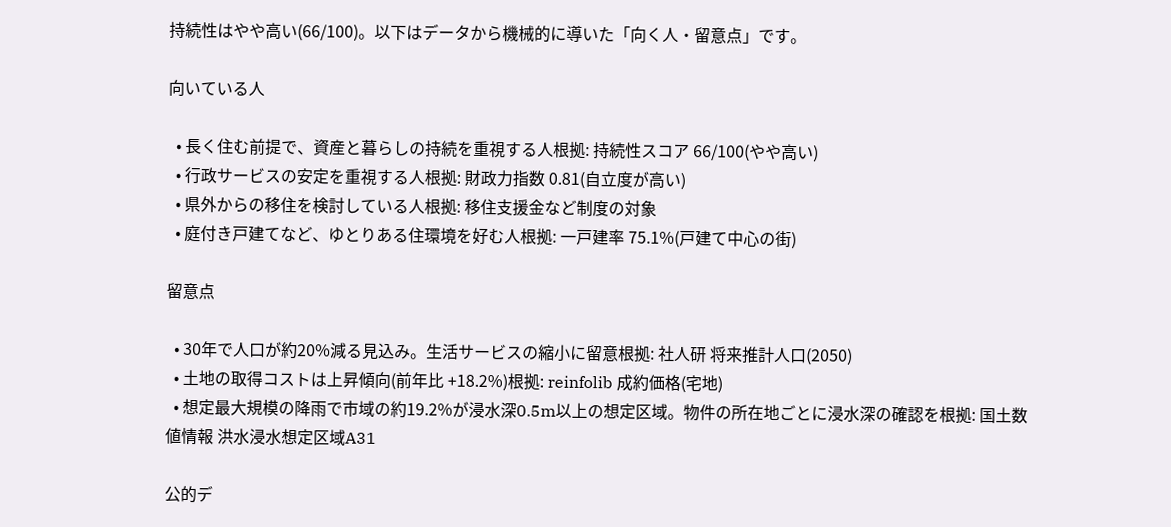持続性はやや高い(66/100)。以下はデータから機械的に導いた「向く人・留意点」です。

向いている人

  • 長く住む前提で、資産と暮らしの持続を重視する人根拠: 持続性スコア 66/100(やや高い)
  • 行政サービスの安定を重視する人根拠: 財政力指数 0.81(自立度が高い)
  • 県外からの移住を検討している人根拠: 移住支援金など制度の対象
  • 庭付き戸建てなど、ゆとりある住環境を好む人根拠: 一戸建率 75.1%(戸建て中心の街)

留意点

  • 30年で人口が約20%減る見込み。生活サービスの縮小に留意根拠: 社人研 将来推計人口(2050)
  • 土地の取得コストは上昇傾向(前年比 +18.2%)根拠: reinfolib 成約価格(宅地)
  • 想定最大規模の降雨で市域の約19.2%が浸水深0.5m以上の想定区域。物件の所在地ごとに浸水深の確認を根拠: 国土数値情報 洪水浸水想定区域A31

公的デ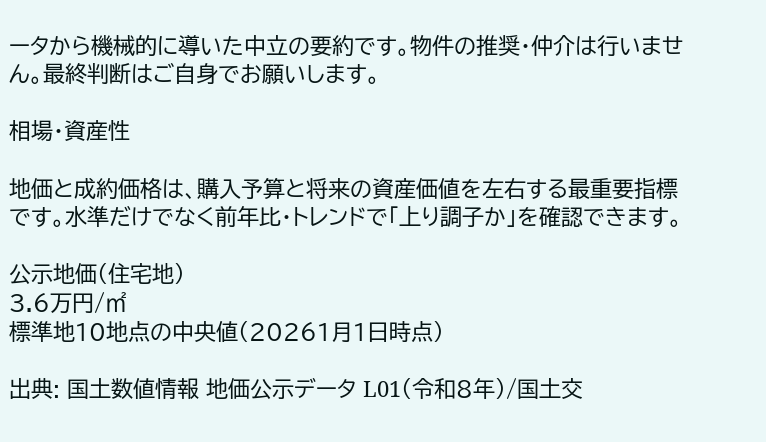ータから機械的に導いた中立の要約です。物件の推奨・仲介は行いません。最終判断はご自身でお願いします。

相場・資産性

地価と成約価格は、購入予算と将来の資産価値を左右する最重要指標です。水準だけでなく前年比・トレンドで「上り調子か」を確認できます。

公示地価(住宅地)
3.6万円/㎡
標準地10地点の中央値(20261月1日時点)

出典: 国土数値情報 地価公示データ L01(令和8年)/国土交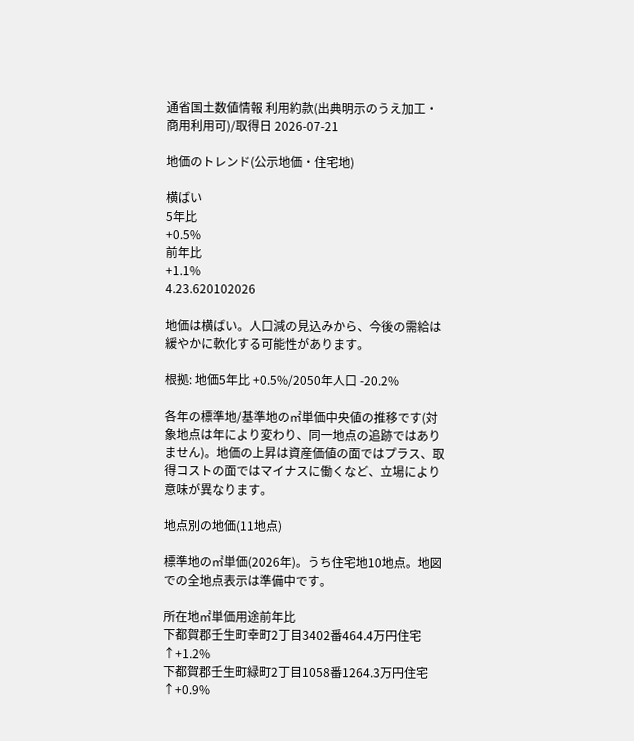通省国土数値情報 利用約款(出典明示のうえ加工・商用利用可)/取得日 2026-07-21

地価のトレンド(公示地価・住宅地)

横ばい
5年比
+0.5%
前年比
+1.1%
4.23.620102026

地価は横ばい。人口減の見込みから、今後の需給は緩やかに軟化する可能性があります。

根拠: 地価5年比 +0.5%/2050年人口 -20.2%

各年の標準地/基準地の㎡単価中央値の推移です(対象地点は年により変わり、同一地点の追跡ではありません)。地価の上昇は資産価値の面ではプラス、取得コストの面ではマイナスに働くなど、立場により意味が異なります。

地点別の地価(11地点)

標準地の㎡単価(2026年)。うち住宅地10地点。地図での全地点表示は準備中です。

所在地㎡単価用途前年比
下都賀郡壬生町幸町2丁目3402番464.4万円住宅↑+1.2%
下都賀郡壬生町緑町2丁目1058番1264.3万円住宅↑+0.9%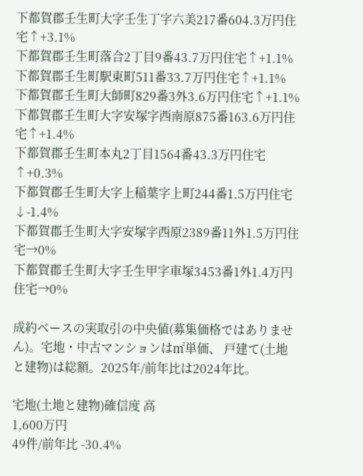下都賀郡壬生町大字壬生丁字六美217番604.3万円住宅↑+3.1%
下都賀郡壬生町落合2丁目9番43.7万円住宅↑+1.1%
下都賀郡壬生町駅東町511番33.7万円住宅↑+1.1%
下都賀郡壬生町大師町829番3外3.6万円住宅↑+1.1%
下都賀郡壬生町大字安塚字西南原875番163.6万円住宅↑+1.4%
下都賀郡壬生町本丸2丁目1564番43.3万円住宅↑+0.3%
下都賀郡壬生町大字上稲葉字上町244番1.5万円住宅↓-1.4%
下都賀郡壬生町大字安塚字西原2389番11外1.5万円住宅→0%
下都賀郡壬生町大字壬生甲字車塚3453番1外1.4万円住宅→0%

成約ベースの実取引の中央値(募集価格ではありません)。宅地・中古マンションは㎡単価、 戸建て(土地と建物)は総額。2025年/前年比は2024年比。

宅地(土地と建物)確信度 高
1,600万円
49件/前年比 -30.4%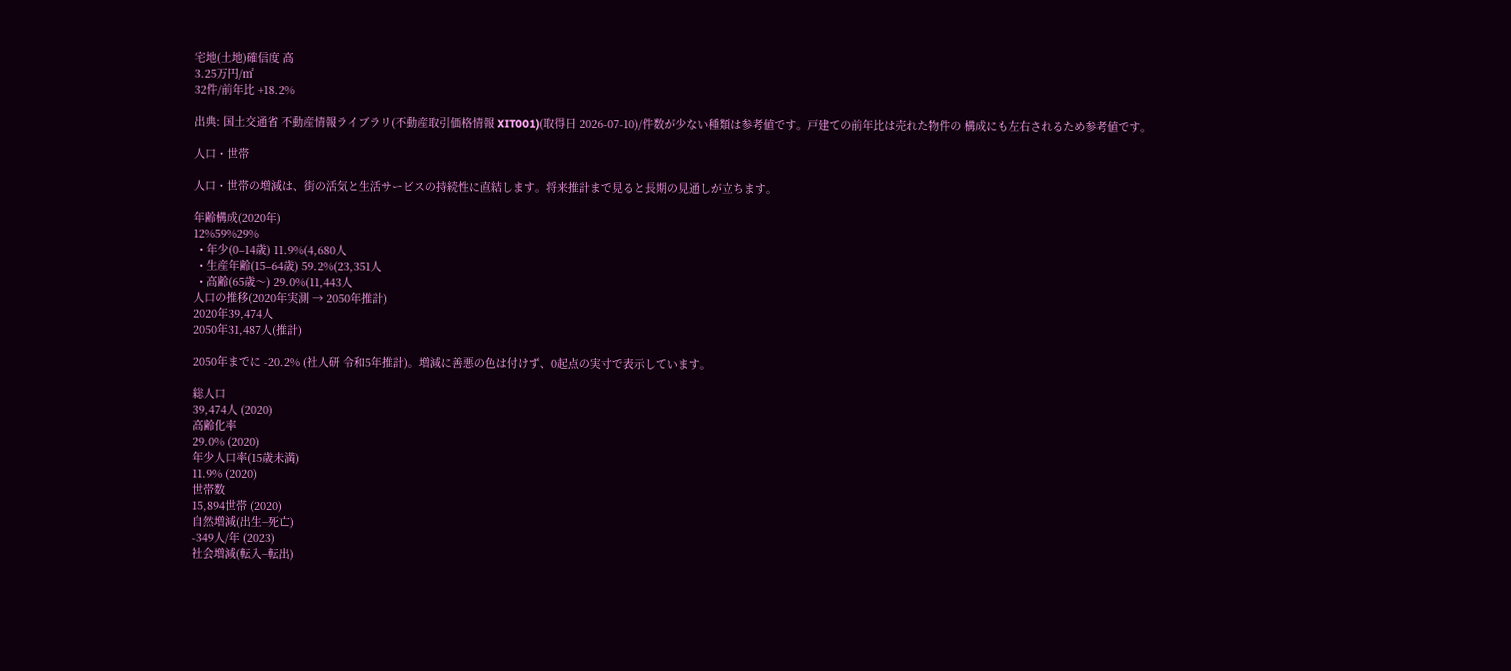宅地(土地)確信度 高
3.25万円/㎡
32件/前年比 +18.2%

出典: 国土交通省 不動産情報ライブラリ(不動産取引価格情報 XIT001)(取得日 2026-07-10)/件数が少ない種類は参考値です。戸建ての前年比は売れた物件の 構成にも左右されるため参考値です。

人口・世帯

人口・世帯の増減は、街の活気と生活サービスの持続性に直結します。将来推計まで見ると長期の見通しが立ちます。

年齢構成(2020年)
12%59%29%
  • 年少(0–14歳) 11.9%(4,680人
  • 生産年齢(15–64歳) 59.2%(23,351人
  • 高齢(65歳〜) 29.0%(11,443人
人口の推移(2020年実測 → 2050年推計)
2020年39,474人
2050年31,487人(推計)

2050年までに -20.2% (社人研 令和5年推計)。増減に善悪の色は付けず、0起点の実寸で表示しています。

総人口
39,474人 (2020)
高齢化率
29.0% (2020)
年少人口率(15歳未満)
11.9% (2020)
世帯数
15,894世帯 (2020)
自然増減(出生−死亡)
-349人/年 (2023)
社会増減(転入−転出)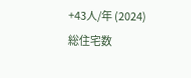+43人/年 (2024)
総住宅数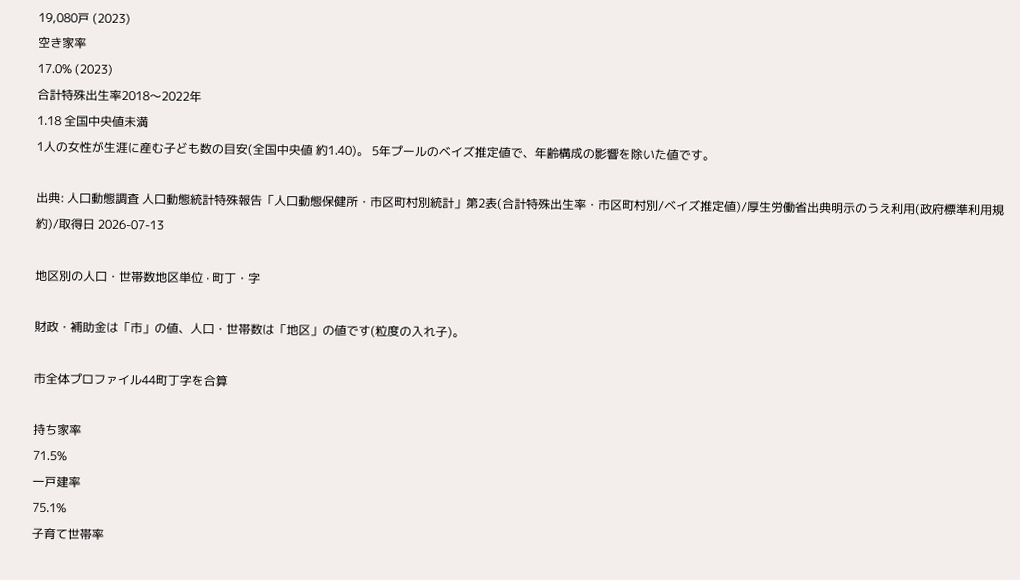19,080戸 (2023)
空き家率
17.0% (2023)
合計特殊出生率2018〜2022年
1.18 全国中央値未満
1人の女性が生涯に産む子ども数の目安(全国中央値 約1.40)。 5年プールのベイズ推定値で、年齢構成の影響を除いた値です。

出典: 人口動態調査 人口動態統計特殊報告「人口動態保健所・市区町村別統計」第2表(合計特殊出生率・市区町村別/ベイズ推定値)/厚生労働省出典明示のうえ利用(政府標準利用規約)/取得日 2026-07-13

地区別の人口・世帯数地区単位 · 町丁・字

財政・補助金は「市」の値、人口・世帯数は「地区」の値です(粒度の入れ子)。

市全体プロファイル44町丁字を合算

持ち家率
71.5%
一戸建率
75.1%
子育て世帯率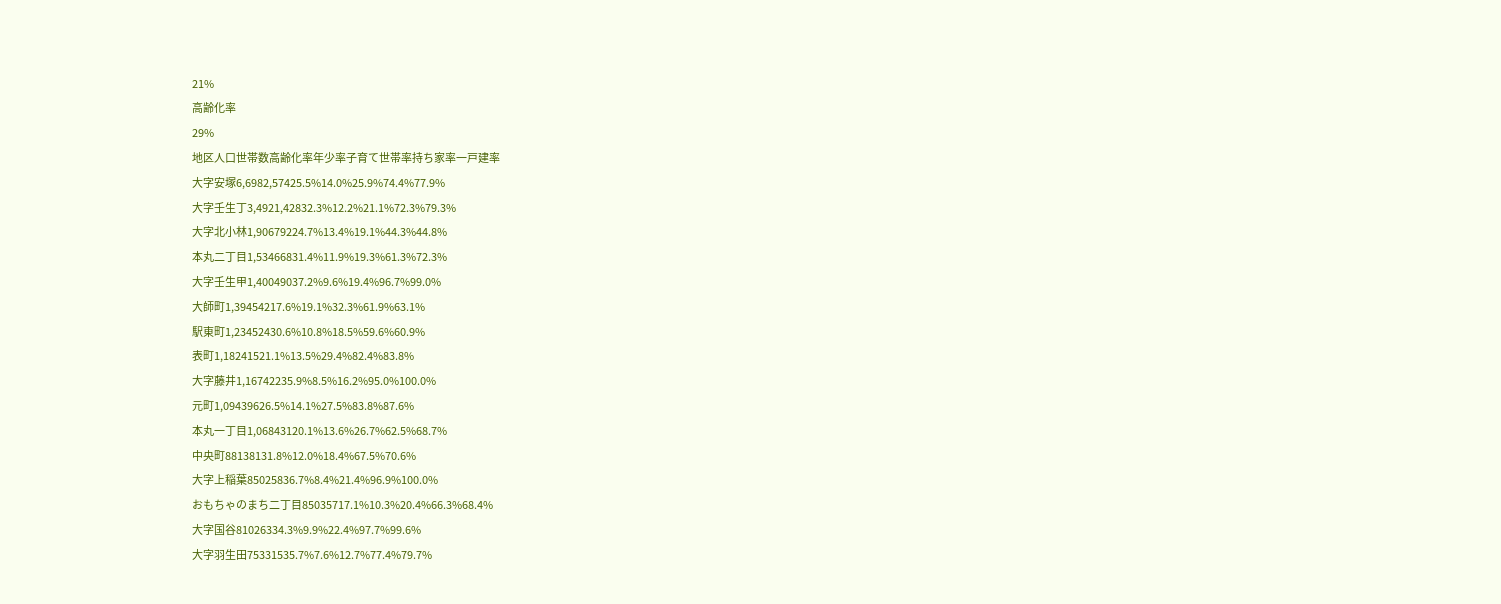21%
高齢化率
29%
地区人口世帯数高齢化率年少率子育て世帯率持ち家率一戸建率
大字安塚6,6982,57425.5%14.0%25.9%74.4%77.9%
大字壬生丁3,4921,42832.3%12.2%21.1%72.3%79.3%
大字北小林1,90679224.7%13.4%19.1%44.3%44.8%
本丸二丁目1,53466831.4%11.9%19.3%61.3%72.3%
大字壬生甲1,40049037.2%9.6%19.4%96.7%99.0%
大師町1,39454217.6%19.1%32.3%61.9%63.1%
駅東町1,23452430.6%10.8%18.5%59.6%60.9%
表町1,18241521.1%13.5%29.4%82.4%83.8%
大字藤井1,16742235.9%8.5%16.2%95.0%100.0%
元町1,09439626.5%14.1%27.5%83.8%87.6%
本丸一丁目1,06843120.1%13.6%26.7%62.5%68.7%
中央町88138131.8%12.0%18.4%67.5%70.6%
大字上稲葉85025836.7%8.4%21.4%96.9%100.0%
おもちゃのまち二丁目85035717.1%10.3%20.4%66.3%68.4%
大字国谷81026334.3%9.9%22.4%97.7%99.6%
大字羽生田75331535.7%7.6%12.7%77.4%79.7%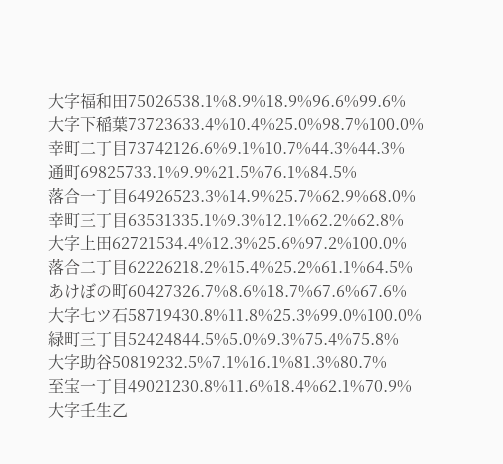大字福和田75026538.1%8.9%18.9%96.6%99.6%
大字下稲葉73723633.4%10.4%25.0%98.7%100.0%
幸町二丁目73742126.6%9.1%10.7%44.3%44.3%
通町69825733.1%9.9%21.5%76.1%84.5%
落合一丁目64926523.3%14.9%25.7%62.9%68.0%
幸町三丁目63531335.1%9.3%12.1%62.2%62.8%
大字上田62721534.4%12.3%25.6%97.2%100.0%
落合二丁目62226218.2%15.4%25.2%61.1%64.5%
あけぼの町60427326.7%8.6%18.7%67.6%67.6%
大字七ツ石58719430.8%11.8%25.3%99.0%100.0%
緑町三丁目52424844.5%5.0%9.3%75.4%75.8%
大字助谷50819232.5%7.1%16.1%81.3%80.7%
至宝一丁目49021230.8%11.6%18.4%62.1%70.9%
大字壬生乙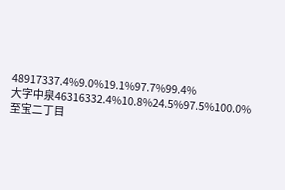48917337.4%9.0%19.1%97.7%99.4%
大字中泉46316332.4%10.8%24.5%97.5%100.0%
至宝二丁目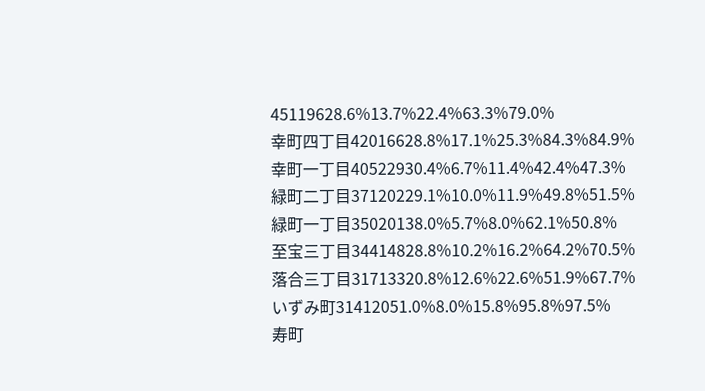45119628.6%13.7%22.4%63.3%79.0%
幸町四丁目42016628.8%17.1%25.3%84.3%84.9%
幸町一丁目40522930.4%6.7%11.4%42.4%47.3%
緑町二丁目37120229.1%10.0%11.9%49.8%51.5%
緑町一丁目35020138.0%5.7%8.0%62.1%50.8%
至宝三丁目34414828.8%10.2%16.2%64.2%70.5%
落合三丁目31713320.8%12.6%22.6%51.9%67.7%
いずみ町31412051.0%8.0%15.8%95.8%97.5%
寿町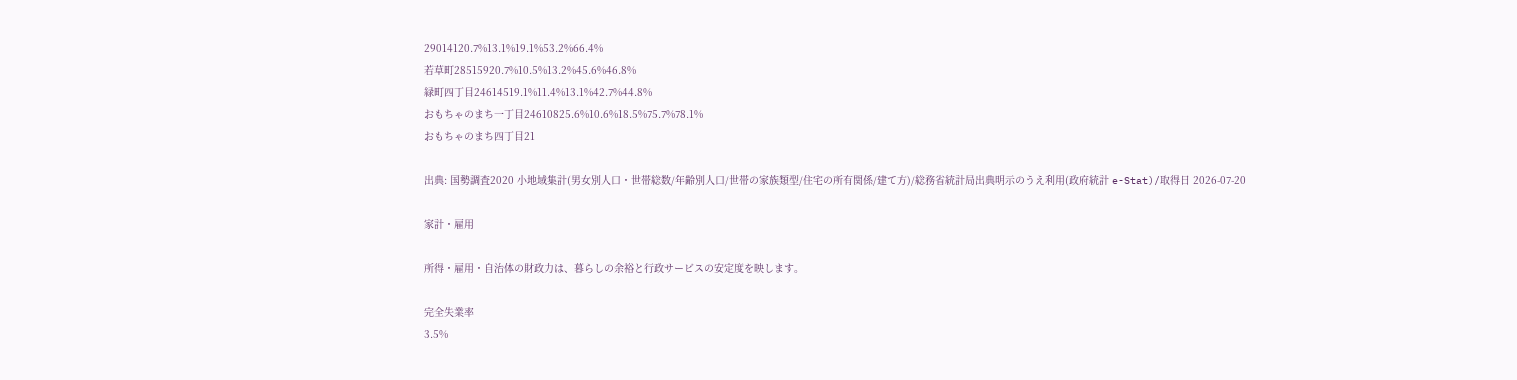29014120.7%13.1%19.1%53.2%66.4%
若草町28515920.7%10.5%13.2%45.6%46.8%
緑町四丁目24614519.1%11.4%13.1%42.7%44.8%
おもちゃのまち一丁目24610825.6%10.6%18.5%75.7%78.1%
おもちゃのまち四丁目21

出典: 国勢調査2020 小地域集計(男女別人口・世帯総数/年齢別人口/世帯の家族類型/住宅の所有関係/建て方)/総務省統計局出典明示のうえ利用(政府統計 e-Stat)/取得日 2026-07-20

家計・雇用

所得・雇用・自治体の財政力は、暮らしの余裕と行政サービスの安定度を映します。

完全失業率
3.5%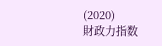(2020)
財政力指数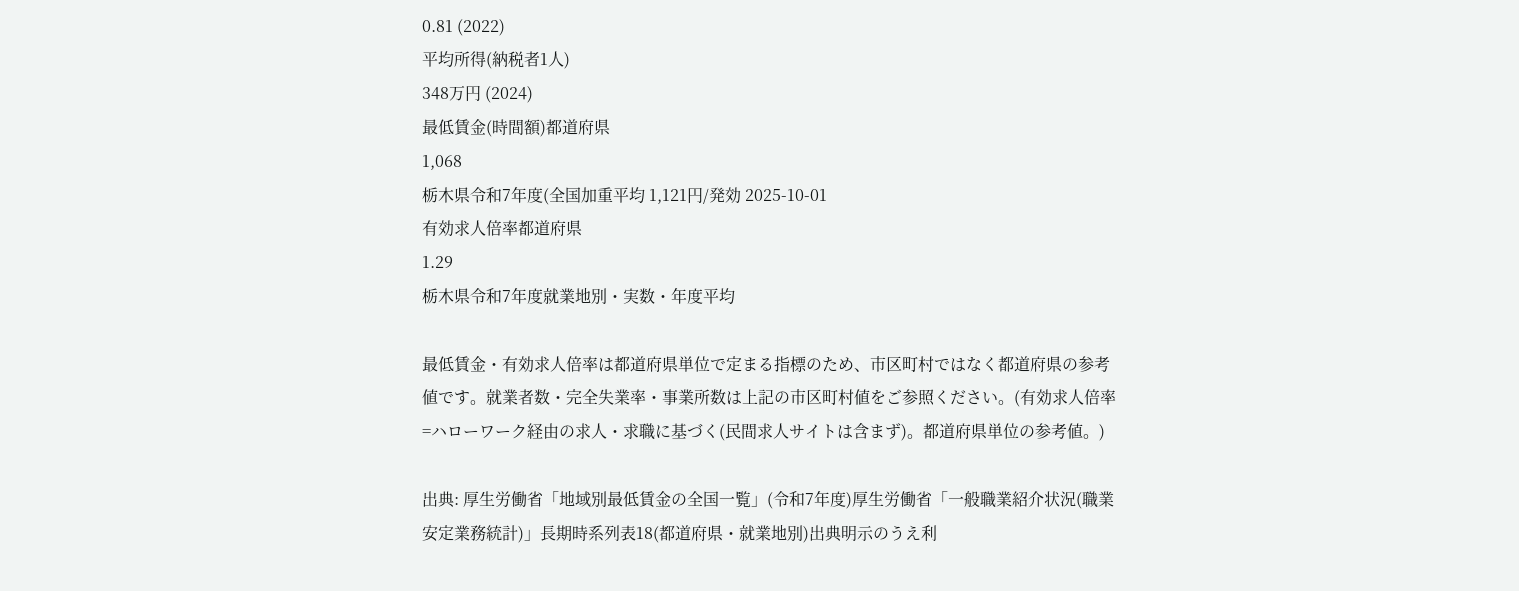0.81 (2022)
平均所得(納税者1人)
348万円 (2024)
最低賃金(時間額)都道府県
1,068
栃木県令和7年度(全国加重平均 1,121円/発効 2025-10-01
有効求人倍率都道府県
1.29
栃木県令和7年度就業地別・実数・年度平均

最低賃金・有効求人倍率は都道府県単位で定まる指標のため、市区町村ではなく都道府県の参考値です。就業者数・完全失業率・事業所数は上記の市区町村値をご参照ください。(有効求人倍率=ハローワーク経由の求人・求職に基づく(民間求人サイトは含まず)。都道府県単位の参考値。)

出典: 厚生労働省「地域別最低賃金の全国一覧」(令和7年度)厚生労働省「一般職業紹介状況(職業安定業務統計)」長期時系列表18(都道府県・就業地別)出典明示のうえ利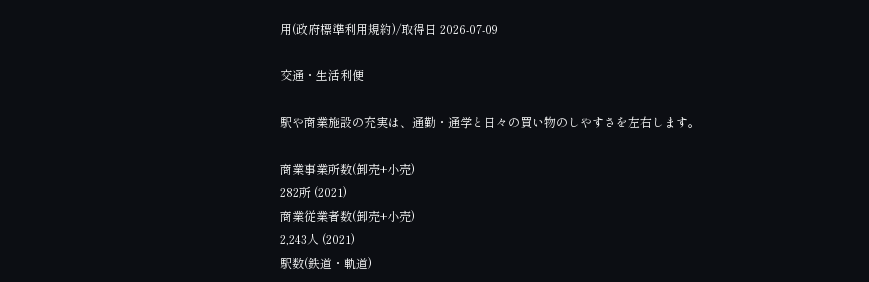用(政府標準利用規約)/取得日 2026-07-09

交通・生活利便

駅や商業施設の充実は、通勤・通学と日々の買い物のしやすさを左右します。

商業事業所数(卸売+小売)
282所 (2021)
商業従業者数(卸売+小売)
2,243人 (2021)
駅数(鉄道・軌道)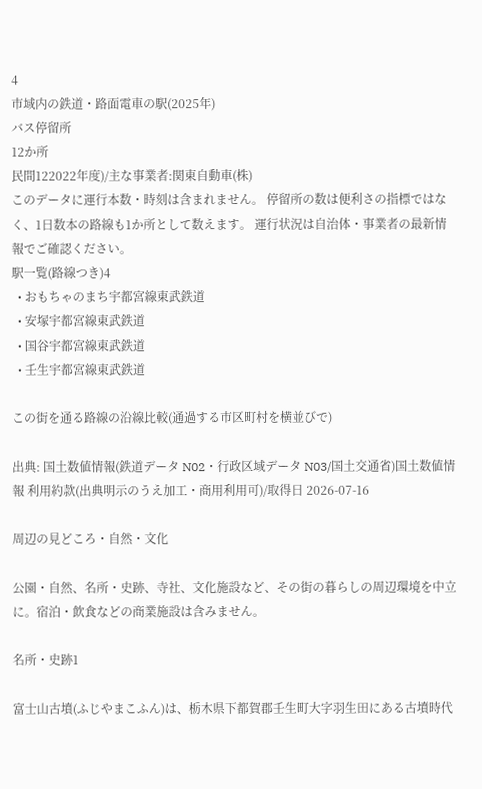4
市域内の鉄道・路面電車の駅(2025年)
バス停留所
12か所
民間122022年度)/主な事業者:関東自動車(株)
このデータに運行本数・時刻は含まれません。 停留所の数は便利さの指標ではなく、1日数本の路線も1か所として数えます。 運行状況は自治体・事業者の最新情報でご確認ください。
駅一覧(路線つき)4
  • おもちゃのまち宇都宮線東武鉄道
  • 安塚宇都宮線東武鉄道
  • 国谷宇都宮線東武鉄道
  • 壬生宇都宮線東武鉄道

この街を通る路線の沿線比較(通過する市区町村を横並びで)

出典: 国土数値情報(鉄道データ N02・行政区域データ N03/国土交通省)国土数値情報 利用約款(出典明示のうえ加工・商用利用可)/取得日 2026-07-16

周辺の見どころ・自然・文化

公園・自然、名所・史跡、寺社、文化施設など、その街の暮らしの周辺環境を中立に。宿泊・飲食などの商業施設は含みません。

名所・史跡1

富士山古墳(ふじやまこふん)は、栃木県下都賀郡壬生町大字羽生田にある古墳時代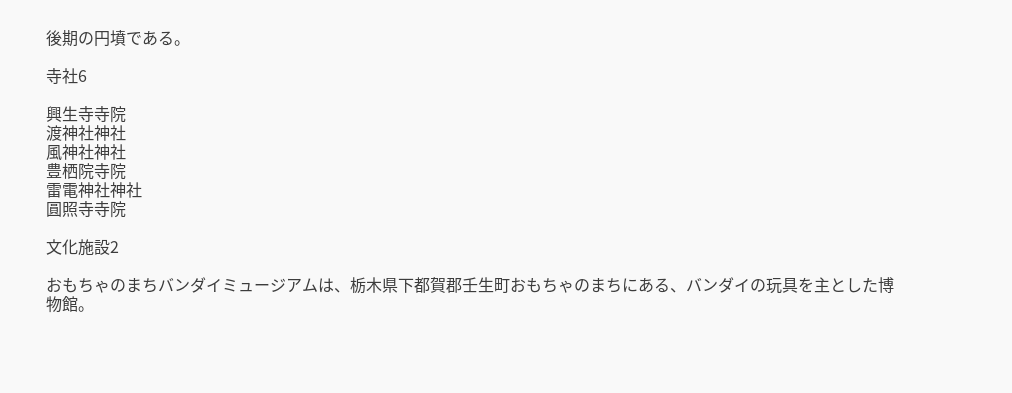後期の円墳である。

寺社6

興生寺寺院
渡神社神社
風神社神社
豊栖院寺院
雷電神社神社
圓照寺寺院

文化施設2

おもちゃのまちバンダイミュージアムは、栃木県下都賀郡壬生町おもちゃのまちにある、バンダイの玩具を主とした博物館。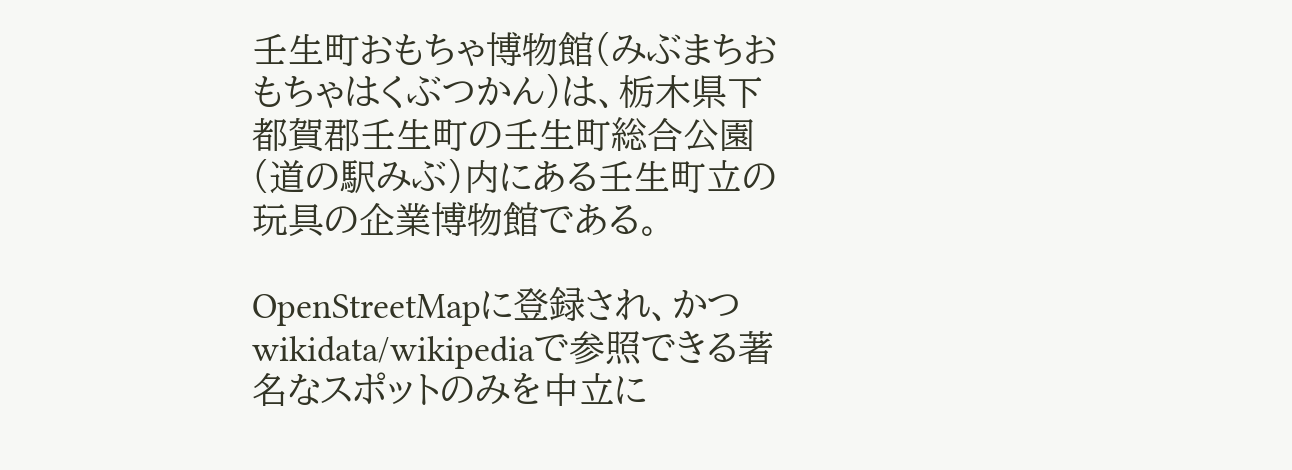壬生町おもちゃ博物館(みぶまちおもちゃはくぶつかん)は、栃木県下都賀郡壬生町の壬生町総合公園(道の駅みぶ)内にある壬生町立の玩具の企業博物館である。

OpenStreetMapに登録され、かつwikidata/wikipediaで参照できる著名なスポットのみを中立に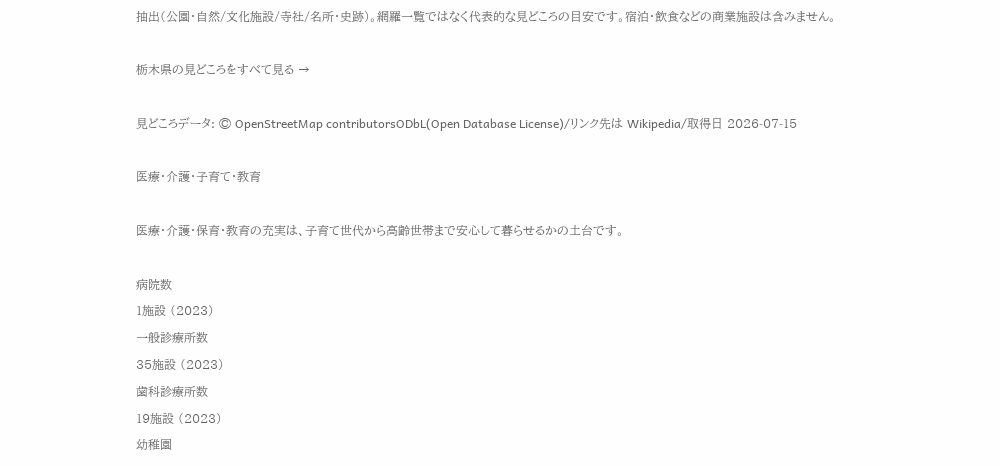抽出(公園・自然/文化施設/寺社/名所・史跡)。網羅一覧ではなく代表的な見どころの目安です。宿泊・飲食などの商業施設は含みません。

栃木県の見どころをすべて見る →

見どころデータ: © OpenStreetMap contributorsODbL(Open Database License)/リンク先は Wikipedia/取得日 2026-07-15

医療・介護・子育て・教育

医療・介護・保育・教育の充実は、子育て世代から高齢世帯まで安心して暮らせるかの土台です。

病院数
1施設 (2023)
一般診療所数
35施設 (2023)
歯科診療所数
19施設 (2023)
幼稚園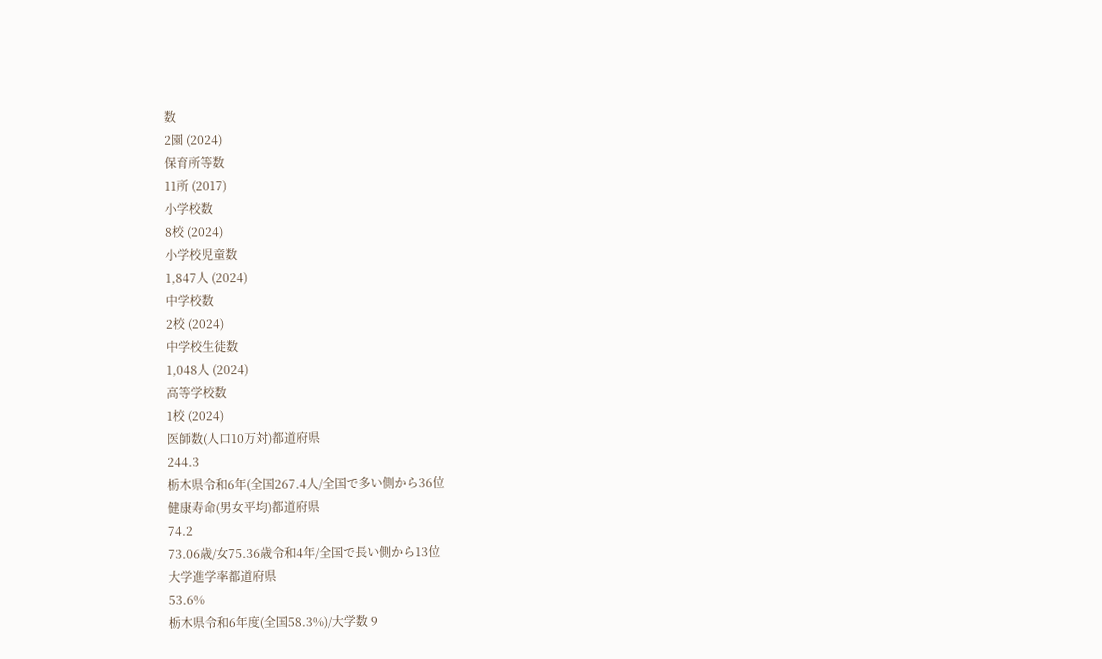数
2園 (2024)
保育所等数
11所 (2017)
小学校数
8校 (2024)
小学校児童数
1,847人 (2024)
中学校数
2校 (2024)
中学校生徒数
1,048人 (2024)
高等学校数
1校 (2024)
医師数(人口10万対)都道府県
244.3
栃木県令和6年(全国267.4人/全国で多い側から36位
健康寿命(男女平均)都道府県
74.2
73.06歳/女75.36歳令和4年/全国で長い側から13位
大学進学率都道府県
53.6%
栃木県令和6年度(全国58.3%)/大学数 9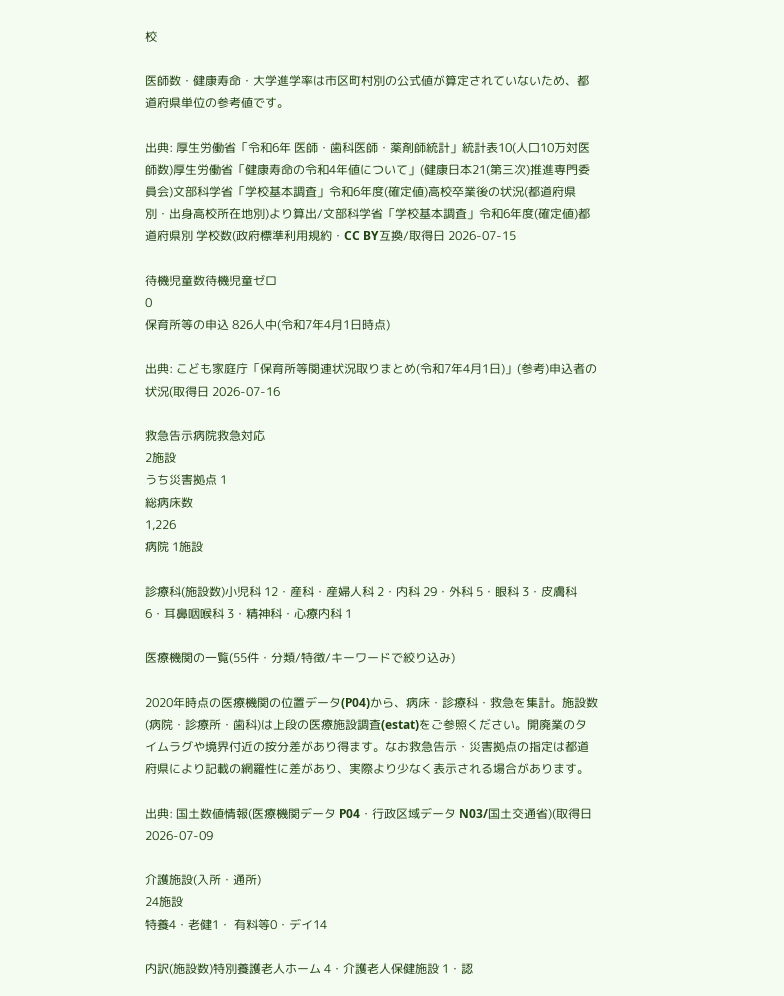校

医師数・健康寿命・大学進学率は市区町村別の公式値が算定されていないため、都道府県単位の参考値です。

出典: 厚生労働省「令和6年 医師・歯科医師・薬剤師統計」統計表10(人口10万対医師数)厚生労働省「健康寿命の令和4年値について」(健康日本21(第三次)推進専門委員会)文部科学省「学校基本調査」令和6年度(確定値)高校卒業後の状況(都道府県別・出身高校所在地別)より算出/文部科学省「学校基本調査」令和6年度(確定値)都道府県別 学校数(政府標準利用規約・CC BY互換/取得日 2026-07-15

待機児童数待機児童ゼロ
0
保育所等の申込 826人中(令和7年4月1日時点)

出典: こども家庭庁「保育所等関連状況取りまとめ(令和7年4月1日)」(参考)申込者の状況(取得日 2026-07-16

救急告示病院救急対応
2施設
うち災害拠点 1
総病床数
1,226
病院 1施設

診療科(施設数)小児科 12・産科・産婦人科 2・内科 29・外科 5・眼科 3・皮膚科 6・耳鼻咽喉科 3・精神科・心療内科 1

医療機関の一覧(55件・分類/特徴/キーワードで絞り込み)

2020年時点の医療機関の位置データ(P04)から、病床・診療科・救急を集計。施設数(病院・診療所・歯科)は上段の医療施設調査(estat)をご参照ください。開廃業のタイムラグや境界付近の按分差があり得ます。なお救急告示・災害拠点の指定は都道府県により記載の網羅性に差があり、実際より少なく表示される場合があります。

出典: 国土数値情報(医療機関データ P04・行政区域データ N03/国土交通省)(取得日 2026-07-09

介護施設(入所・通所)
24施設
特養4・老健1・ 有料等0・デイ14

内訳(施設数)特別養護老人ホーム 4・介護老人保健施設 1・認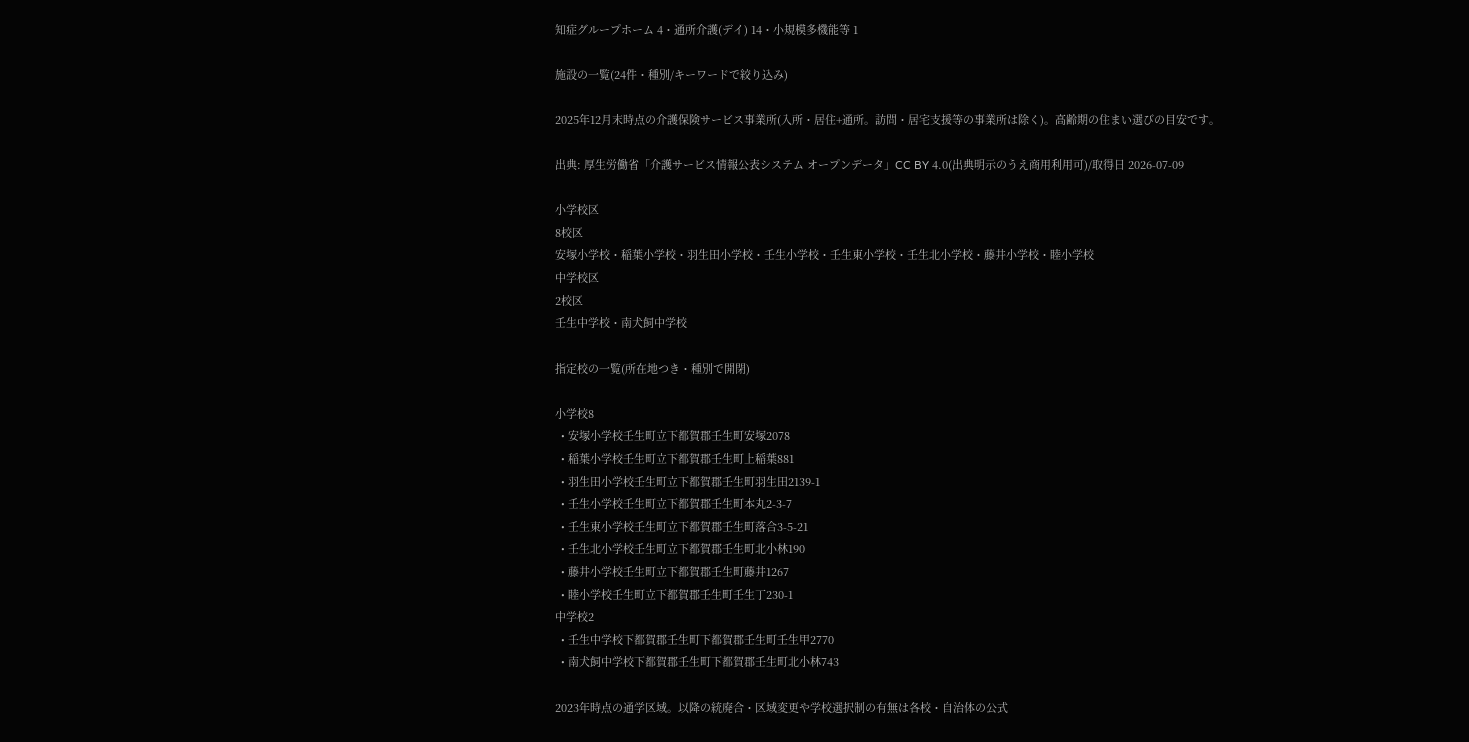知症グループホーム 4・通所介護(デイ) 14・小規模多機能等 1

施設の一覧(24件・種別/キーワードで絞り込み)

2025年12月末時点の介護保険サービス事業所(入所・居住+通所。訪問・居宅支援等の事業所は除く)。高齢期の住まい選びの目安です。

出典: 厚生労働省「介護サービス情報公表システム オープンデータ」CC BY 4.0(出典明示のうえ商用利用可)/取得日 2026-07-09

小学校区
8校区
安塚小学校・稲葉小学校・羽生田小学校・壬生小学校・壬生東小学校・壬生北小学校・藤井小学校・睦小学校
中学校区
2校区
壬生中学校・南犬飼中学校

指定校の一覧(所在地つき・種別で開閉)

小学校8
  • 安塚小学校壬生町立下都賀郡壬生町安塚2078
  • 稲葉小学校壬生町立下都賀郡壬生町上稲葉881
  • 羽生田小学校壬生町立下都賀郡壬生町羽生田2139-1
  • 壬生小学校壬生町立下都賀郡壬生町本丸2-3-7
  • 壬生東小学校壬生町立下都賀郡壬生町落合3-5-21
  • 壬生北小学校壬生町立下都賀郡壬生町北小林190
  • 藤井小学校壬生町立下都賀郡壬生町藤井1267
  • 睦小学校壬生町立下都賀郡壬生町壬生丁230-1
中学校2
  • 壬生中学校下都賀郡壬生町下都賀郡壬生町壬生甲2770
  • 南犬飼中学校下都賀郡壬生町下都賀郡壬生町北小林743

2023年時点の通学区域。以降の統廃合・区域変更や学校選択制の有無は各校・自治体の公式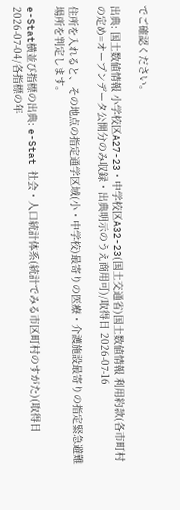でご確認ください。

出典: 国土数値情報 小学校区A27-23・中学校区A32-23(国土交通省)国土数値情報 利用約款(各市町村の定め=オープンデータ公開分のみ収録・出典明示のうえ商用可)/取得日 2026-07-16

住所を入れると、その地点の指定通学区域(小・中学校)最寄りの医療・介護施設最寄りの指定緊急避難場所を判定します。

e-Stat横並び指標の出典: e-Stat 社会・人口統計体系(統計でみる市区町村のすがた)(取得日 2026-07-04/各指標の年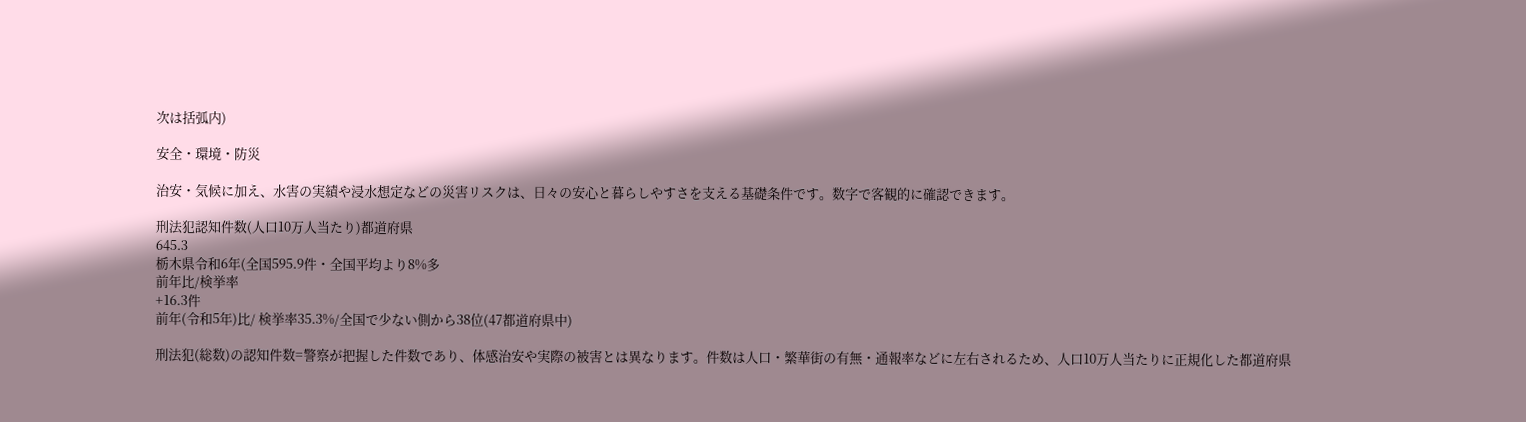次は括弧内)

安全・環境・防災

治安・気候に加え、水害の実績や浸水想定などの災害リスクは、日々の安心と暮らしやすさを支える基礎条件です。数字で客観的に確認できます。

刑法犯認知件数(人口10万人当たり)都道府県
645.3
栃木県令和6年(全国595.9件・全国平均より8%多
前年比/検挙率
+16.3件
前年(令和5年)比/ 検挙率35.3%/全国で少ない側から38位(47都道府県中)

刑法犯(総数)の認知件数=警察が把握した件数であり、体感治安や実際の被害とは異なります。件数は人口・繁華街の有無・通報率などに左右されるため、人口10万人当たりに正規化した都道府県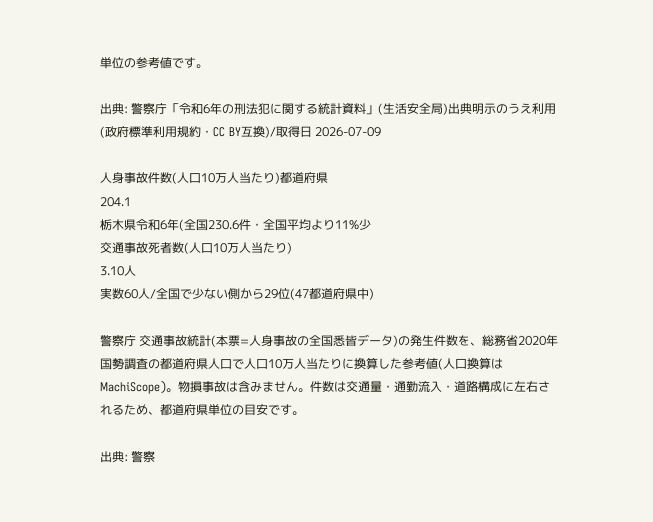単位の参考値です。

出典: 警察庁「令和6年の刑法犯に関する統計資料」(生活安全局)出典明示のうえ利用(政府標準利用規約・CC BY互換)/取得日 2026-07-09

人身事故件数(人口10万人当たり)都道府県
204.1
栃木県令和6年(全国230.6件・全国平均より11%少
交通事故死者数(人口10万人当たり)
3.10人
実数60人/全国で少ない側から29位(47都道府県中)

警察庁 交通事故統計(本票=人身事故の全国悉皆データ)の発生件数を、総務省2020年国勢調査の都道府県人口で人口10万人当たりに換算した参考値(人口換算はMachiScope)。物損事故は含みません。件数は交通量・通勤流入・道路構成に左右されるため、都道府県単位の目安です。

出典: 警察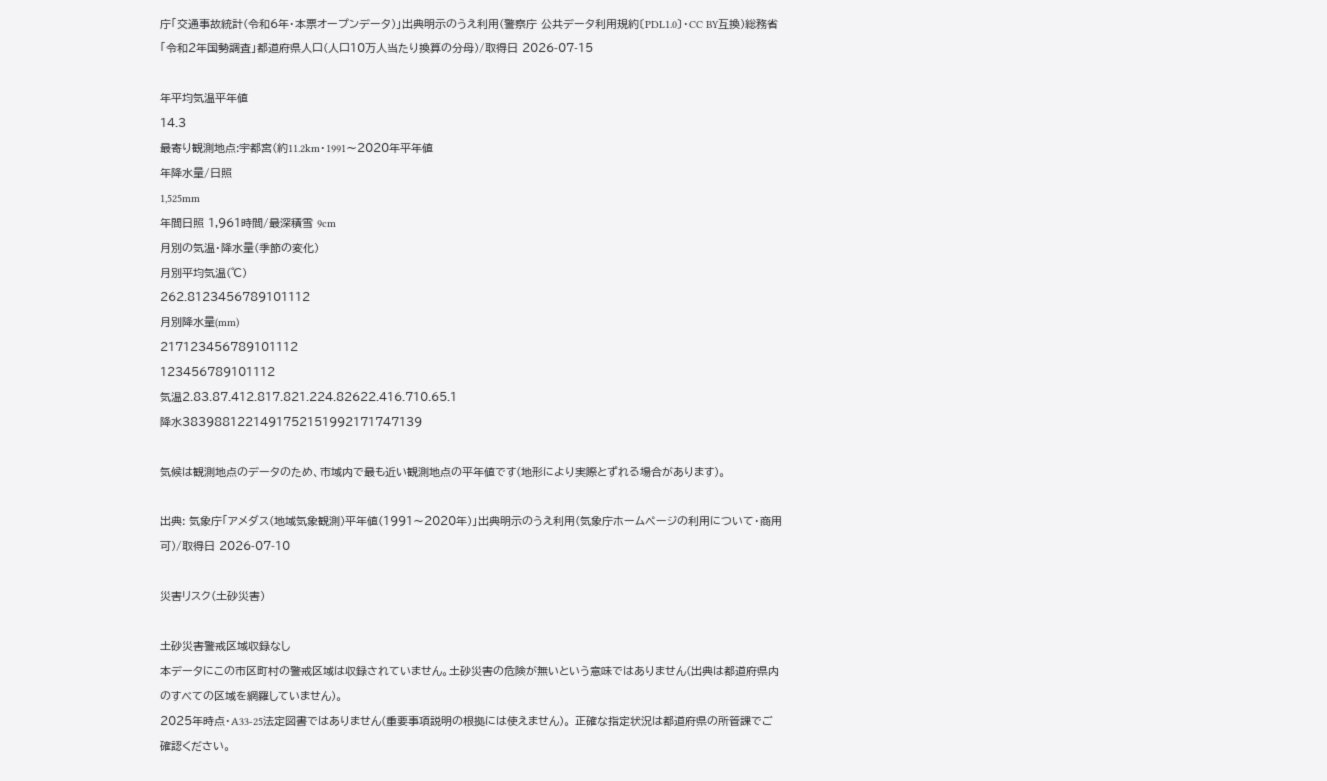庁「交通事故統計(令和6年・本票オープンデータ)」出典明示のうえ利用(警察庁 公共データ利用規約〔PDL1.0〕・CC BY互換)総務省「令和2年国勢調査」都道府県人口(人口10万人当たり換算の分母)/取得日 2026-07-15

年平均気温平年値
14.3
最寄り観測地点:宇都宮(約11.2km・1991〜2020年平年値
年降水量/日照
1,525mm
年間日照 1,961時間/最深積雪 9cm
月別の気温・降水量(季節の変化)
月別平均気温(℃)
262.8123456789101112
月別降水量(mm)
217123456789101112
123456789101112
気温2.83.87.412.817.821.224.82622.416.710.65.1
降水3839881221491752151992171747139

気候は観測地点のデータのため、市域内で最も近い観測地点の平年値です(地形により実際とずれる場合があります)。

出典: 気象庁「アメダス(地域気象観測)平年値(1991〜2020年)」出典明示のうえ利用(気象庁ホームページの利用について・商用可)/取得日 2026-07-10

災害リスク(土砂災害)

土砂災害警戒区域収録なし
本データにこの市区町村の警戒区域は収録されていません。土砂災害の危険が無いという意味ではありません(出典は都道府県内のすべての区域を網羅していません)。
2025年時点・A33-25法定図書ではありません(重要事項説明の根拠には使えません)。 正確な指定状況は都道府県の所管課でご確認ください。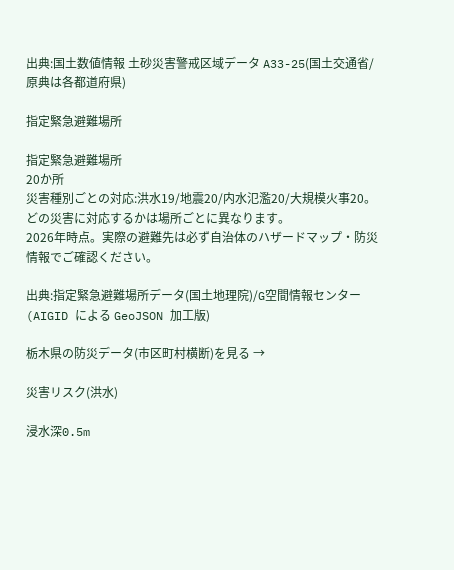出典:国土数値情報 土砂災害警戒区域データ A33-25(国土交通省/原典は各都道府県)

指定緊急避難場所

指定緊急避難場所
20か所
災害種別ごとの対応:洪水19/地震20/内水氾濫20/大規模火事20。どの災害に対応するかは場所ごとに異なります。
2026年時点。実際の避難先は必ず自治体のハザードマップ・防災情報でご確認ください。

出典:指定緊急避難場所データ(国土地理院)/G空間情報センター(AIGID による GeoJSON 加工版)

栃木県の防災データ(市区町村横断)を見る →

災害リスク(洪水)

浸水深0.5m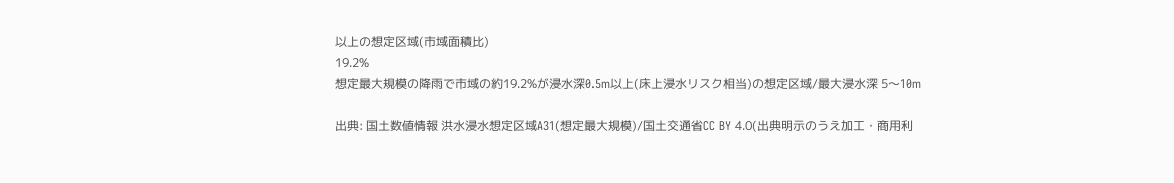以上の想定区域(市域面積比)
19.2%
想定最大規模の降雨で市域の約19.2%が浸水深0.5m以上(床上浸水リスク相当)の想定区域/最大浸水深 5〜10m

出典: 国土数値情報 洪水浸水想定区域A31(想定最大規模)/国土交通省CC BY 4.0(出典明示のうえ加工・商用利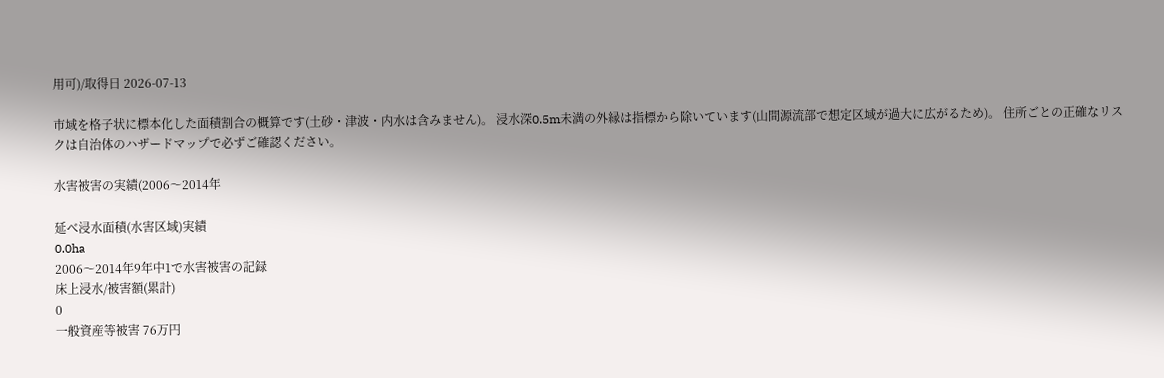用可)/取得日 2026-07-13

市域を格子状に標本化した面積割合の概算です(土砂・津波・内水は含みません)。 浸水深0.5m未満の外縁は指標から除いています(山間源流部で想定区域が過大に広がるため)。 住所ごとの正確なリスクは自治体のハザードマップで必ずご確認ください。

水害被害の実績(2006〜2014年

延べ浸水面積(水害区域)実績
0.0ha
2006〜2014年9年中1で水害被害の記録
床上浸水/被害額(累計)
0
一般資産等被害 76万円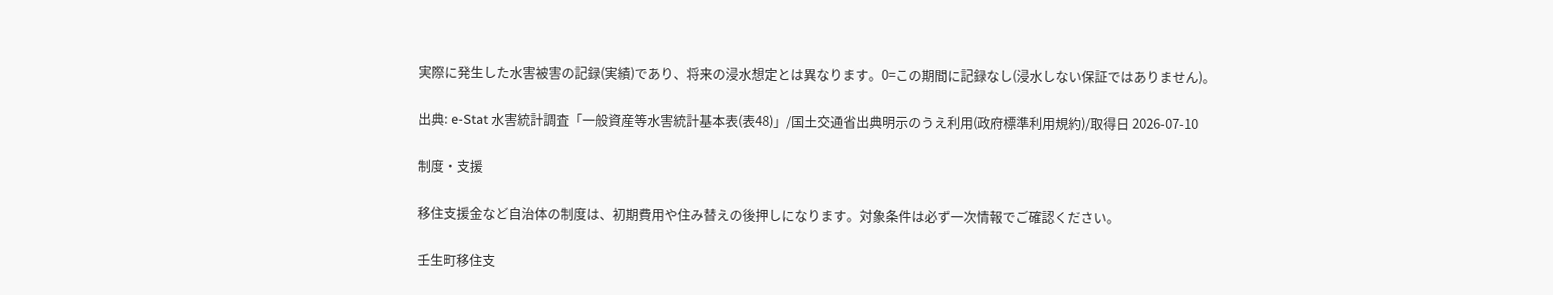実際に発生した水害被害の記録(実績)であり、将来の浸水想定とは異なります。0=この期間に記録なし(浸水しない保証ではありません)。

出典: e-Stat 水害統計調査「一般資産等水害統計基本表(表48)」/国土交通省出典明示のうえ利用(政府標準利用規約)/取得日 2026-07-10

制度・支援

移住支援金など自治体の制度は、初期費用や住み替えの後押しになります。対象条件は必ず一次情報でご確認ください。

壬生町移住支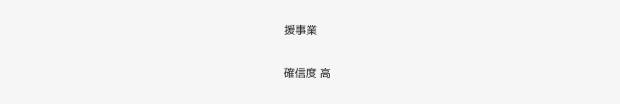援事業

確信度 高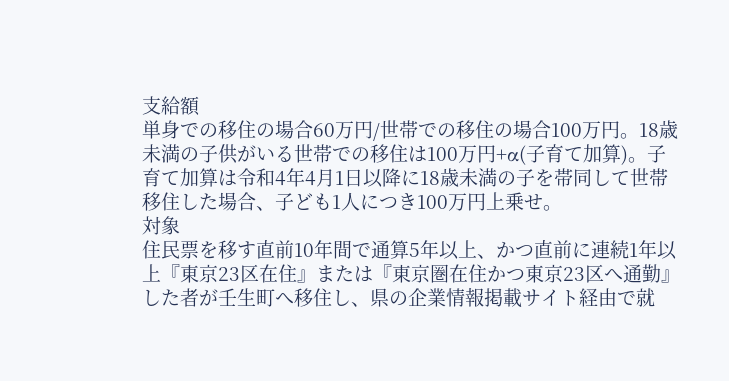支給額
単身での移住の場合60万円/世帯での移住の場合100万円。18歳未満の子供がいる世帯での移住は100万円+α(子育て加算)。子育て加算は令和4年4月1日以降に18歳未満の子を帯同して世帯移住した場合、子ども1人につき100万円上乗せ。
対象
住民票を移す直前10年間で通算5年以上、かつ直前に連続1年以上『東京23区在住』または『東京圏在住かつ東京23区へ通勤』した者が壬生町へ移住し、県の企業情報掲載サイト経由で就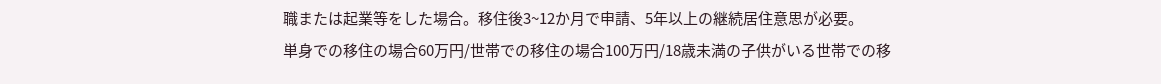職または起業等をした場合。移住後3~12か月で申請、5年以上の継続居住意思が必要。
単身での移住の場合60万円/世帯での移住の場合100万円/18歳未満の子供がいる世帯での移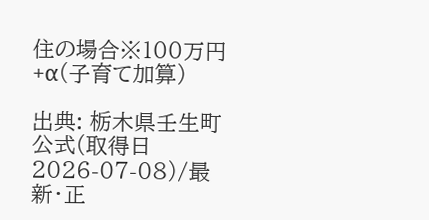住の場合※100万円+α(子育て加算)

出典: 栃木県壬生町 公式(取得日 2026-07-08)/最新・正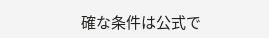確な条件は公式で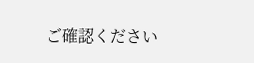ご確認ください